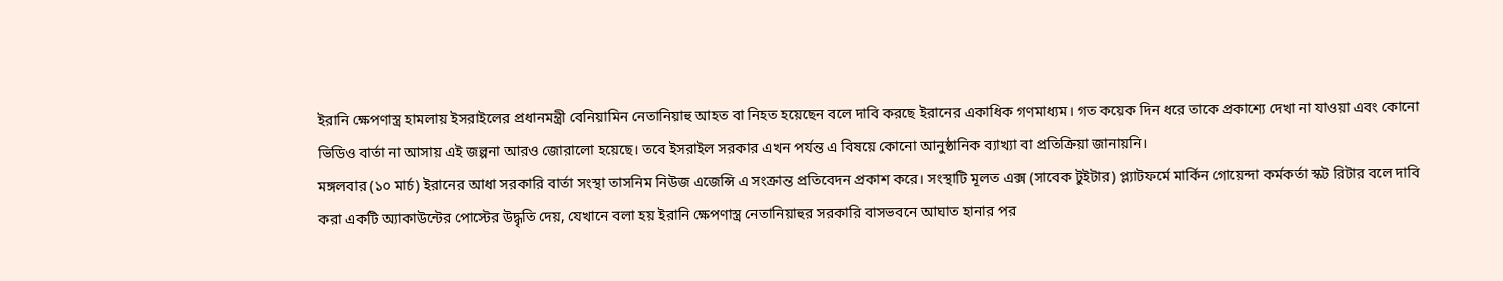ইরানি ক্ষেপণাস্ত্র হামলায় ইসরাইলের প্রধানমন্ত্রী বেনিয়ামিন নেতানিয়াহু আহত বা নিহত হয়েছেন বলে দাবি করছে ইরানের একাধিক গণমাধ্যম। গত কয়েক দিন ধরে তাকে প্রকাশ্যে দেখা না যাওয়া এবং কোনো ভিডিও বার্তা না আসায় এই জল্পনা আরও জোরালো হয়েছে। তবে ইসরাইল সরকার এখন পর্যন্ত এ বিষয়ে কোনো আনুষ্ঠানিক ব্যাখ্যা বা প্রতিক্রিয়া জানায়নি।
মঙ্গলবার (১০ মার্চ) ইরানের আধা সরকারি বার্তা সংস্থা তাসনিম নিউজ এজেন্সি এ সংক্রান্ত প্রতিবেদন প্রকাশ করে। সংস্থাটি মূলত এক্স (সাবেক টুইটার) প্ল্যাটফর্মে মার্কিন গোয়েন্দা কর্মকর্তা স্কট রিটার বলে দাবি করা একটি অ্যাকাউন্টের পোস্টের উদ্ধৃতি দেয়, যেখানে বলা হয় ইরানি ক্ষেপণাস্ত্র নেতানিয়াহুর সরকারি বাসভবনে আঘাত হানার পর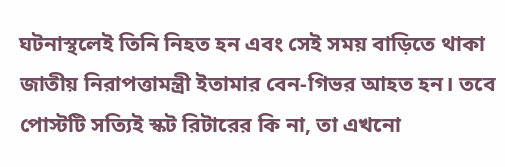ঘটনাস্থলেই তিনি নিহত হন এবং সেই সময় বাড়িতে থাকা জাতীয় নিরাপত্তামন্ত্রী ইতামার বেন-গিভর আহত হন। তবে পোস্টটি সত্যিই স্কট রিটারের কি না, তা এখনো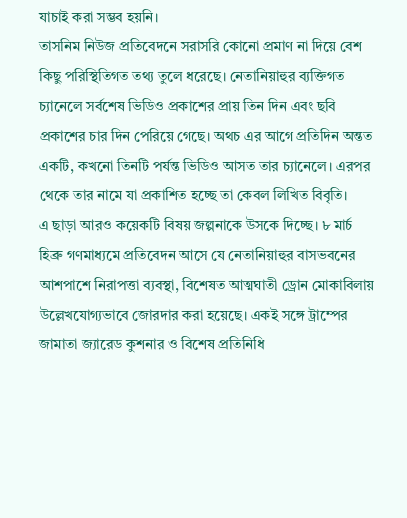যাচাই করা সম্ভব হয়নি।
তাসনিম নিউজ প্রতিবেদনে সরাসরি কোনো প্রমাণ না দিয়ে বেশ কিছু পরিস্থিতিগত তথ্য তুলে ধরেছে। নেতানিয়াহুর ব্যক্তিগত চ্যানেলে সর্বশেষ ভিডিও প্রকাশের প্রায় তিন দিন এবং ছবি প্রকাশের চার দিন পেরিয়ে গেছে। অথচ এর আগে প্রতিদিন অন্তত একটি, কখনো তিনটি পর্যন্ত ভিডিও আসত তার চ্যানেলে। এরপর থেকে তার নামে যা প্রকাশিত হচ্ছে তা কেবল লিখিত বিবৃতি।
এ ছাড়া আরও কয়েকটি বিষয় জল্পনাকে উসকে দিচ্ছে। ৮ মার্চ হিব্রু গণমাধ্যমে প্রতিবেদন আসে যে নেতানিয়াহুর বাসভবনের আশপাশে নিরাপত্তা ব্যবস্থা, বিশেষত আত্মঘাতী ড্রোন মোকাবিলায় উল্লেখযোগ্যভাবে জোরদার করা হয়েছে। একই সঙ্গে ট্রাম্পের জামাতা জ্যারেড কুশনার ও বিশেষ প্রতিনিধি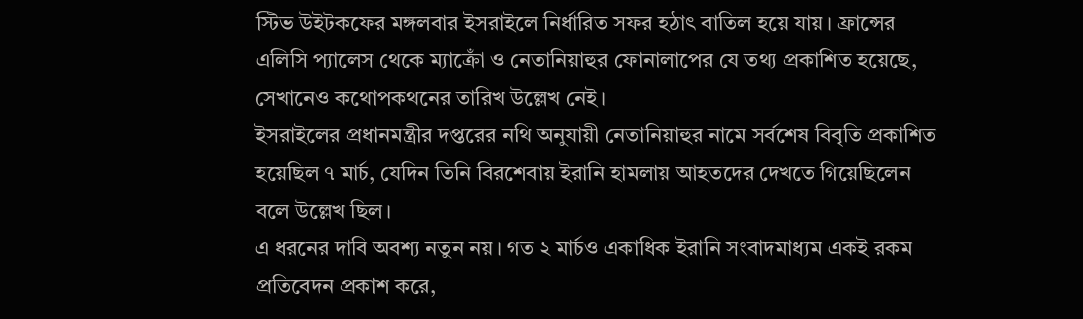স্টিভ উইটকফের মঙ্গলবার ইসরাইলে নির্ধারিত সফর হঠাৎ বাতিল হয়ে যায়। ফ্রান্সের এলিসি প্যালেস থেকে ম্যাক্রোঁ ও নেতানিয়াহুর ফোনালাপের যে তথ্য প্রকাশিত হয়েছে, সেখানেও কথোপকথনের তারিখ উল্লেখ নেই।
ইসরাইলের প্রধানমন্ত্রীর দপ্তরের নথি অনুযায়ী নেতানিয়াহুর নামে সর্বশেষ বিবৃতি প্রকাশিত হয়েছিল ৭ মার্চ, যেদিন তিনি বিরশেবায় ইরানি হামলায় আহতদের দেখতে গিয়েছিলেন বলে উল্লেখ ছিল।
এ ধরনের দাবি অবশ্য নতুন নয়। গত ২ মার্চও একাধিক ইরানি সংবাদমাধ্যম একই রকম প্রতিবেদন প্রকাশ করে,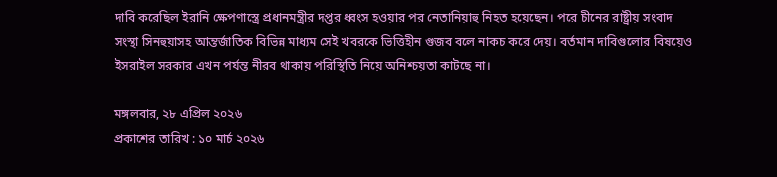দাবি করেছিল ইরানি ক্ষেপণাস্ত্রে প্রধানমন্ত্রীর দপ্তর ধ্বংস হওয়ার পর নেতানিয়াহু নিহত হয়েছেন। পরে চীনের রাষ্ট্রীয় সংবাদ সংস্থা সিনহুয়াসহ আন্তর্জাতিক বিভিন্ন মাধ্যম সেই খবরকে ভিত্তিহীন গুজব বলে নাকচ করে দেয়। বর্তমান দাবিগুলোর বিষয়েও ইসরাইল সরকার এখন পর্যন্ত নীরব থাকায় পরিস্থিতি নিয়ে অনিশ্চয়তা কাটছে না।

মঙ্গলবার, ২৮ এপ্রিল ২০২৬
প্রকাশের তারিখ : ১০ মার্চ ২০২৬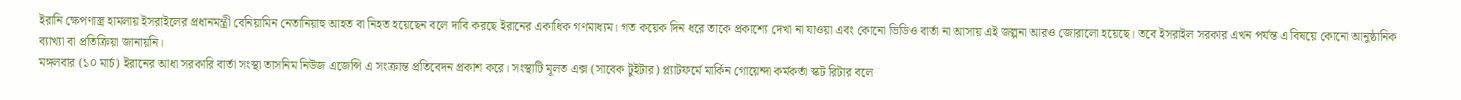ইরানি ক্ষেপণাস্ত্র হামলায় ইসরাইলের প্রধানমন্ত্রী বেনিয়ামিন নেতানিয়াহু আহত বা নিহত হয়েছেন বলে দাবি করছে ইরানের একাধিক গণমাধ্যম। গত কয়েক দিন ধরে তাকে প্রকাশ্যে দেখা না যাওয়া এবং কোনো ভিডিও বার্তা না আসায় এই জল্পনা আরও জোরালো হয়েছে। তবে ইসরাইল সরকার এখন পর্যন্ত এ বিষয়ে কোনো আনুষ্ঠানিক ব্যাখ্যা বা প্রতিক্রিয়া জানায়নি।
মঙ্গলবার (১০ মার্চ) ইরানের আধা সরকারি বার্তা সংস্থা তাসনিম নিউজ এজেন্সি এ সংক্রান্ত প্রতিবেদন প্রকাশ করে। সংস্থাটি মূলত এক্স (সাবেক টুইটার) প্ল্যাটফর্মে মার্কিন গোয়েন্দা কর্মকর্তা স্কট রিটার বলে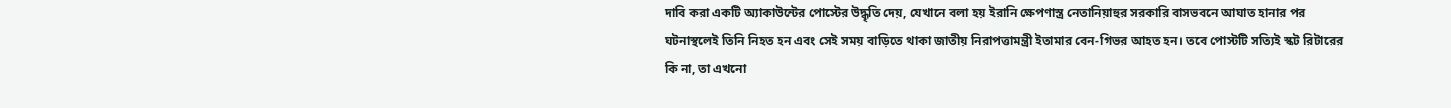দাবি করা একটি অ্যাকাউন্টের পোস্টের উদ্ধৃতি দেয়, যেখানে বলা হয় ইরানি ক্ষেপণাস্ত্র নেতানিয়াহুর সরকারি বাসভবনে আঘাত হানার পর ঘটনাস্থলেই তিনি নিহত হন এবং সেই সময় বাড়িতে থাকা জাতীয় নিরাপত্তামন্ত্রী ইতামার বেন-গিভর আহত হন। তবে পোস্টটি সত্যিই স্কট রিটারের কি না, তা এখনো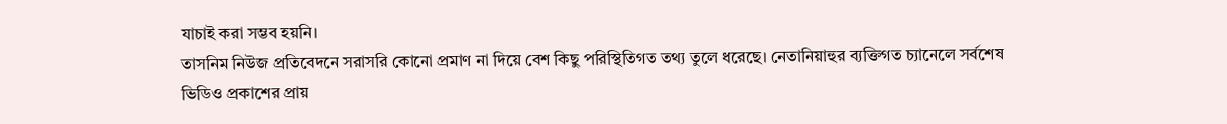যাচাই করা সম্ভব হয়নি।
তাসনিম নিউজ প্রতিবেদনে সরাসরি কোনো প্রমাণ না দিয়ে বেশ কিছু পরিস্থিতিগত তথ্য তুলে ধরেছে। নেতানিয়াহুর ব্যক্তিগত চ্যানেলে সর্বশেষ ভিডিও প্রকাশের প্রায়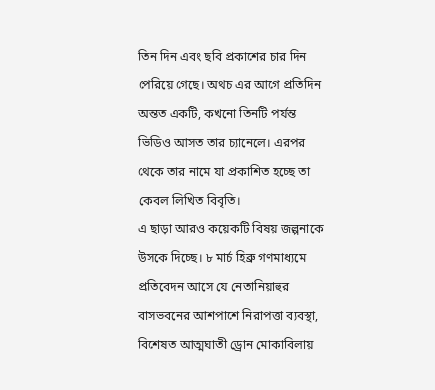তিন দিন এবং ছবি প্রকাশের চার দিন পেরিয়ে গেছে। অথচ এর আগে প্রতিদিন অন্তত একটি, কখনো তিনটি পর্যন্ত ভিডিও আসত তার চ্যানেলে। এরপর থেকে তার নামে যা প্রকাশিত হচ্ছে তা কেবল লিখিত বিবৃতি।
এ ছাড়া আরও কয়েকটি বিষয় জল্পনাকে উসকে দিচ্ছে। ৮ মার্চ হিব্রু গণমাধ্যমে প্রতিবেদন আসে যে নেতানিয়াহুর বাসভবনের আশপাশে নিরাপত্তা ব্যবস্থা, বিশেষত আত্মঘাতী ড্রোন মোকাবিলায়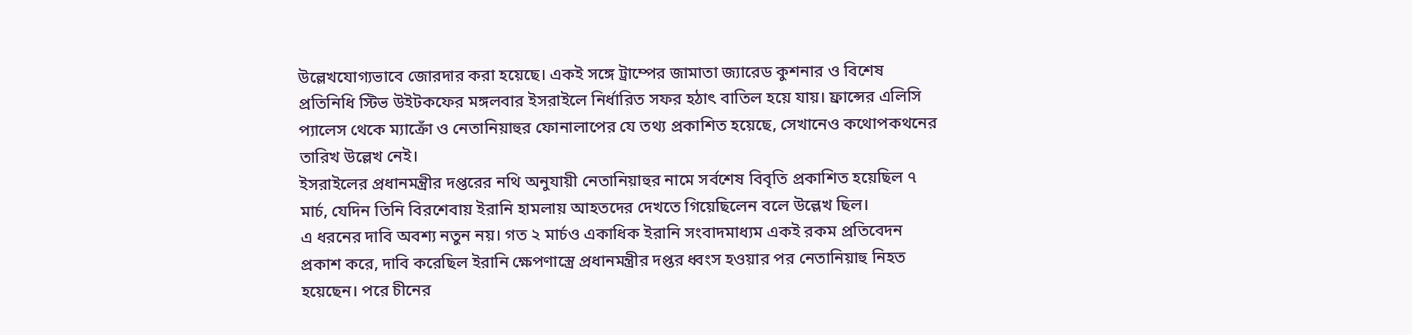উল্লেখযোগ্যভাবে জোরদার করা হয়েছে। একই সঙ্গে ট্রাম্পের জামাতা জ্যারেড কুশনার ও বিশেষ প্রতিনিধি স্টিভ উইটকফের মঙ্গলবার ইসরাইলে নির্ধারিত সফর হঠাৎ বাতিল হয়ে যায়। ফ্রান্সের এলিসি প্যালেস থেকে ম্যাক্রোঁ ও নেতানিয়াহুর ফোনালাপের যে তথ্য প্রকাশিত হয়েছে, সেখানেও কথোপকথনের তারিখ উল্লেখ নেই।
ইসরাইলের প্রধানমন্ত্রীর দপ্তরের নথি অনুযায়ী নেতানিয়াহুর নামে সর্বশেষ বিবৃতি প্রকাশিত হয়েছিল ৭ মার্চ, যেদিন তিনি বিরশেবায় ইরানি হামলায় আহতদের দেখতে গিয়েছিলেন বলে উল্লেখ ছিল।
এ ধরনের দাবি অবশ্য নতুন নয়। গত ২ মার্চও একাধিক ইরানি সংবাদমাধ্যম একই রকম প্রতিবেদন প্রকাশ করে, দাবি করেছিল ইরানি ক্ষেপণাস্ত্রে প্রধানমন্ত্রীর দপ্তর ধ্বংস হওয়ার পর নেতানিয়াহু নিহত হয়েছেন। পরে চীনের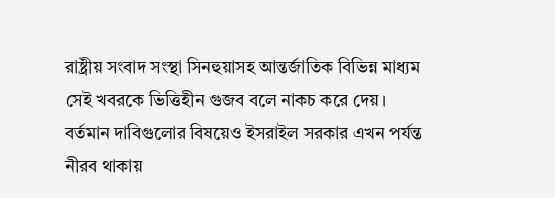রাষ্ট্রীয় সংবাদ সংস্থা সিনহুয়াসহ আন্তর্জাতিক বিভিন্ন মাধ্যম সেই খবরকে ভিত্তিহীন গুজব বলে নাকচ করে দেয়। বর্তমান দাবিগুলোর বিষয়েও ইসরাইল সরকার এখন পর্যন্ত নীরব থাকায়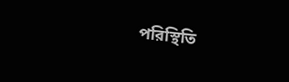পরিস্থিতি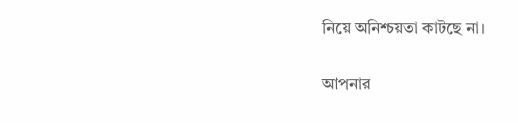নিয়ে অনিশ্চয়তা কাটছে না।

আপনার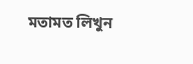মতামত লিখুন